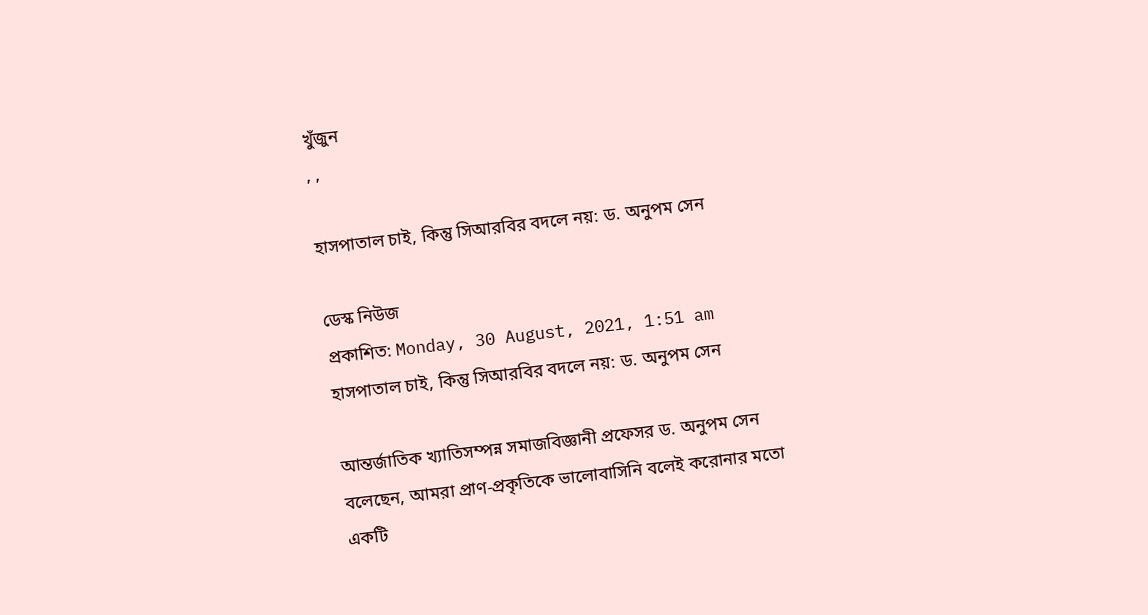খুঁজুন
, ,

হাসপাতাল চাই, কিন্তু সিআরবির বদলে নয়: ড. অনুপম সেন

ডেস্ক নিউজ
প্রকাশিত: Monday, 30 August, 2021, 1:51 am
হাসপাতাল চাই, কিন্তু সিআরবির বদলে নয়: ড. অনুপম সেন

আন্তর্জাতিক খ্যাতিসম্পন্ন সমাজবিজ্ঞানী প্রফেসর ড. অনুপম সেন বলেছেন, আমরা প্রাণ-প্রকৃতিকে ভালোবাসিনি বলেই করোনার মতো একটি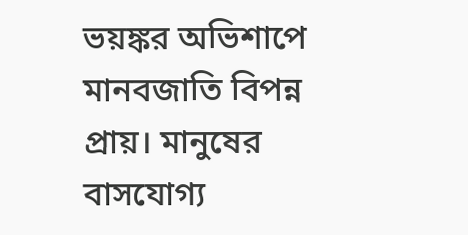ভয়ঙ্কর অভিশাপে মানবজাতি বিপন্ন প্রায়। মানুষের বাসযোগ্য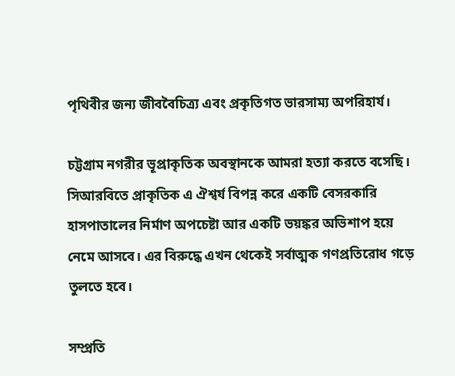পৃথিবীর জন্য জীববৈচিত্র্য এবং প্রকৃতিগত ভারসাম্য অপরিহার্য।

চট্টগ্রাম নগরীর ভূপ্রাকৃতিক অবস্থানকে আমরা হত্যা করতে বসেছি। সিআরবিতে প্রাকৃতিক এ ঐশ্বর্য বিপন্ন করে একটি বেসরকারি হাসপাতালের নির্মাণ অপচেষ্টা আর একটি ভয়ঙ্কর অভিশাপ হয়ে নেমে আসবে। এর বিরুদ্ধে এখন থেকেই সর্বাত্মক গণপ্রতিরোধ গড়ে তুলতে হবে।

সম্প্রতি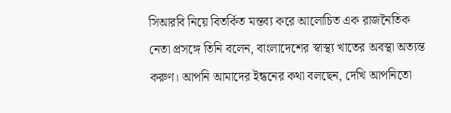সিআরবি নিয়ে বিতর্কিত মন্তব্য করে আলোচিত এক রাজনৈতিক নেতা প্রসঙ্গে তিনি বলেন, বাংলাদেশের স্বাস্থ্য খাতের অবস্থা অত্যন্ত করুণ। আপনি আমাদের ইন্ধনের কথা বলছেন, দেখি আপনিতো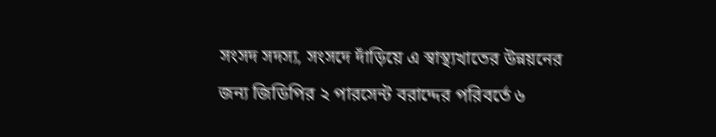সংসদ সদস্য, সংসদে দাঁড়িয়ে এ স্বাস্থ্যখাতের উন্নয়নের জন্য জিডিপির ২ পারসেন্ট বরাদ্দের পরিবর্তে ৬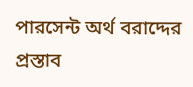পারসেন্ট অর্থ বরাদ্দের প্রস্তাব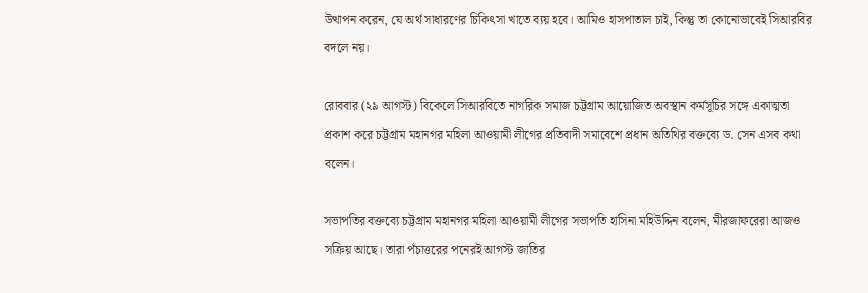উত্থাপন করেন, যে অর্থ সাধারণের চিকিৎসা খাতে ব্যয় হবে। আমিও হাসপাতাল চাই, কিন্তু তা কোনোভাবেই সিআরবির বদলে নয়।

রোববার (২৯ আগস্ট) বিকেলে সিআরবিতে নাগরিক সমাজ চট্টগ্রাম আয়োজিত অবস্থান কর্মসূচির সঙ্গে একাত্মতা প্রকাশ করে চট্টগ্রাম মহানগর মহিলা আওয়ামী লীগের প্রতিবাদী সমাবেশে প্রধান অতিথির বক্তব্যে ড. সেন এসব কথা বলেন।

সভাপতির বক্তব্যে চট্টগ্রাম মহানগর মহিলা আওয়ামী লীগের সভাপতি হাসিনা মহিউদ্দিন বলেন, মীরজাফরেরা আজও সক্রিয় আছে। তারা পঁচাত্তরের পনেরই আগস্ট জাতির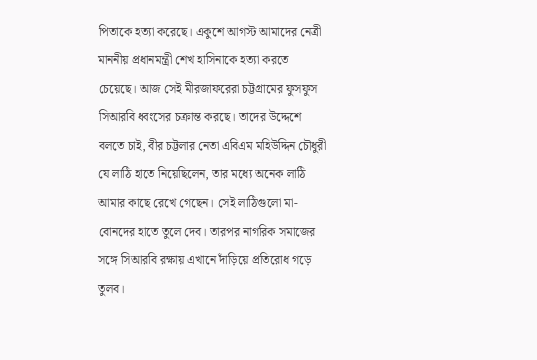পিতাকে হত্যা করেছে। একুশে আগস্ট আমাদের নেত্রী মাননীয় প্রধানমন্ত্রী শেখ হাসিনাকে হত্যা করতে চেয়েছে। আজ সেই মীরজাফরেরা চট্টগ্রামের ফুসফুস সিআরবি ধ্বংসের চক্রান্ত করছে। তাদের উদ্দেশে বলতে চাই, বীর চট্টলার নেতা এবিএম মহিউদ্দিন চৌধুরী যে লাঠি হাতে নিয়েছিলেন, তার মধ্যে অনেক লাঠি আমার কাছে রেখে গেছেন। সেই লাঠিগুলো মা-বোনদের হাতে তুলে দেব। তারপর নাগরিক সমাজের সঙ্গে সিআরবি রক্ষায় এখানে দাঁড়িয়ে প্রতিরোধ গড়ে তুলব।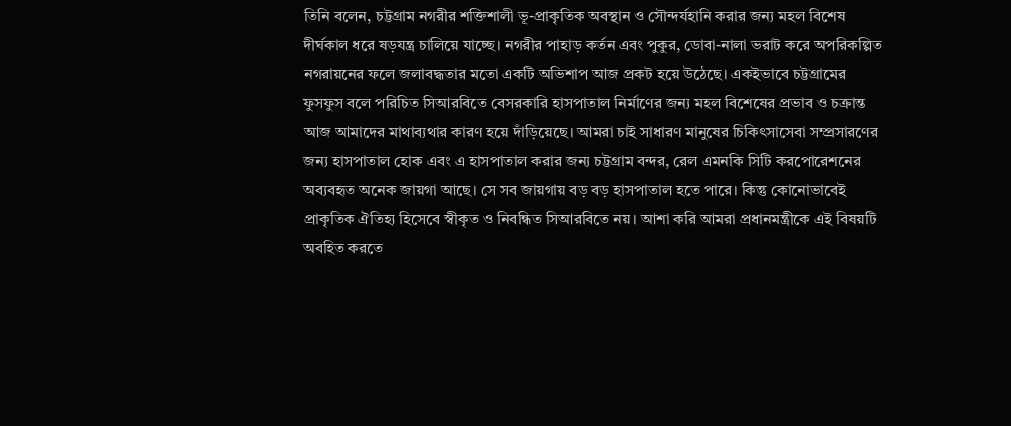তিনি বলেন, চট্টগ্রাম নগরীর শক্তিশালী ভূ-প্রাকৃতিক অবস্থান ও সৌন্দর্যহানি করার জন্য মহল বিশেষ দীর্ঘকাল ধরে ষড়যন্ত্র চালিয়ে যাচ্ছে। নগরীর পাহাড় কর্তন এবং পুকুর, ডোবা-নালা ভরাট করে অপরিকল্পিত নগরায়নের ফলে জলাবদ্ধতার মতো একটি অভিশাপ আজ প্রকট হয়ে উঠেছে। একইভাবে চট্টগ্রামের ফুসফুস বলে পরিচিত সিআরবিতে বেসরকারি হাসপাতাল নির্মাণের জন্য মহল বিশেষের প্রভাব ও চক্রান্ত আজ আমাদের মাথাব্যথার কারণ হয়ে দাঁড়িয়েছে। আমরা চাই সাধারণ মানুষের চিকিৎসাসেবা সম্প্রসারণের জন্য হাসপাতাল হোক এবং এ হাসপাতাল করার জন্য চট্টগ্রাম বন্দর, রেল এমনকি সিটি করপোরেশনের অব্যবহৃত অনেক জায়গা আছে। সে সব জায়গায় বড় বড় হাসপাতাল হতে পারে। কিন্তু কোনোভাবেই প্রাকৃতিক ঐতিহ্য হিসেবে স্বীকৃত ও নিবন্ধিত সিআরবিতে নয়। আশা করি আমরা প্রধানমন্ত্রীকে এই বিষয়টি অবহিত করতে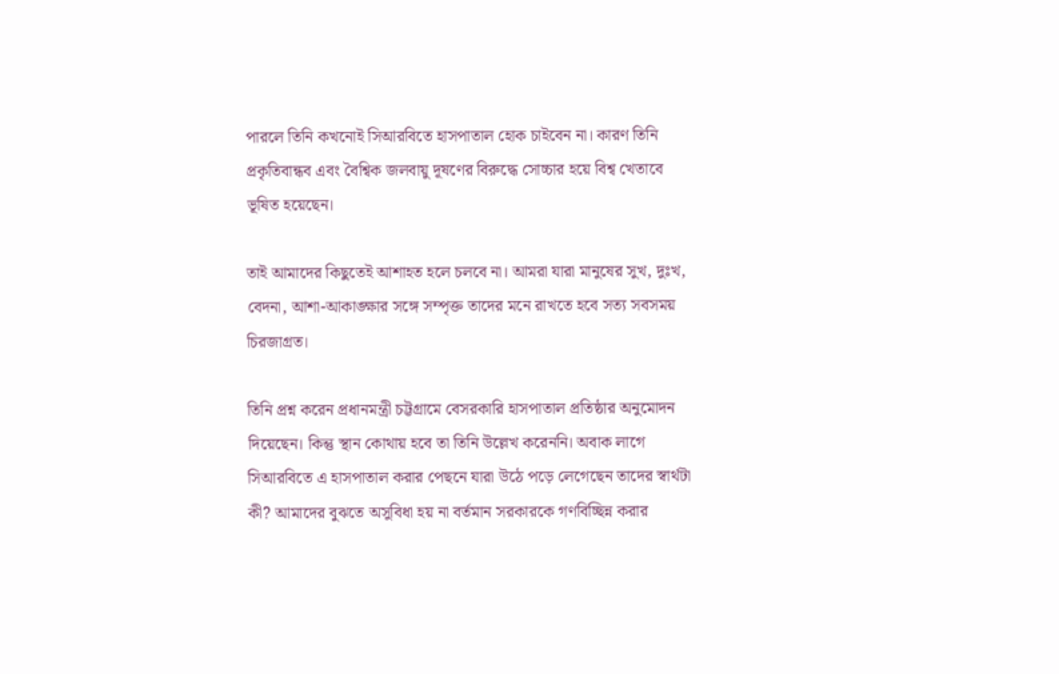পারলে তিনি কখনোই সিআরবিতে হাসপাতাল হোক চাইবেন না। কারণ তিনি প্রকৃতিবান্ধব এবং বৈশ্বিক জলবায়ু দূষণের বিরুদ্ধে সোচ্চার হয়ে বিশ্ব খেতাবে ভূষিত হয়েছেন।

তাই আমাদের কিছুতেই আশাহত হলে চলবে না। আমরা যারা মানুষের সুখ, দুঃখ, বেদনা, আশা-আকাঙ্ক্ষার সঙ্গে সম্পৃক্ত তাদের মনে রাখতে হবে সত্য সবসময় চিরজাগ্রত।

তিনি প্রশ্ন করেন প্রধানমন্ত্রী চট্টগ্রামে বেসরকারি হাসপাতাল প্রতিষ্ঠার অনুমোদন দিয়েছেন। কিন্তু স্থান কোথায় হবে তা তিনি উল্লেখ করেননি। অবাক লাগে সিআরবিতে এ হাসপাতাল করার পেছনে যারা উঠে পড়ে লেগেছেন তাদের স্বার্থটা কী? আমাদের বুঝতে অসুবিধা হয় না বর্তমান সরকারকে গণবিচ্ছিন্ন করার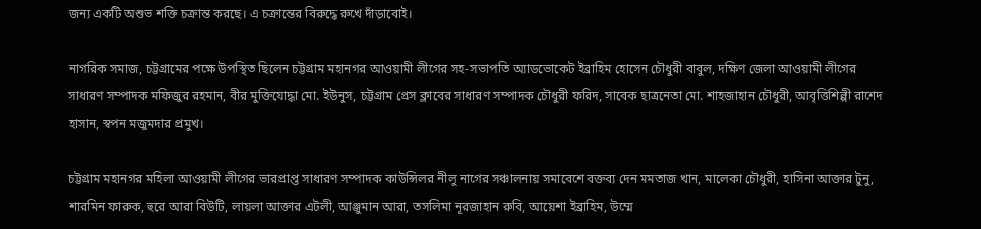জন্য একটি অশুভ শক্তি চক্রান্ত করছে। এ চক্রান্তের বিরুদ্ধে রুখে দাঁড়াবোই।

নাগরিক সমাজ, চট্টগ্রামের পক্ষে উপস্থিত ছিলেন চট্টগ্রাম মহানগর আওয়ামী লীগের সহ-সভাপতি অ্যাডভোকেট ইব্রাহিম হোসেন চৌধুরী বাবুল, দক্ষিণ জেলা আওয়ামী লীগের সাধারণ সম্পাদক মফিজুর রহমান, বীর মুক্তিযোদ্ধা মো. ইউনুস, চট্টগ্রাম প্রেস ক্লাবের সাধারণ সম্পাদক চৌধুরী ফরিদ, সাবেক ছাত্রনেতা মো. শাহজাহান চৌধুরী, আবৃত্তিশিল্পী রাশেদ হাসান, স্বপন মজুমদার প্রমুখ।

চট্টগ্রাম মহানগর মহিলা আওয়ামী লীগের ভারপ্রাপ্ত সাধারণ সম্পাদক কাউন্সিলর নীলু নাগের সঞ্চালনায় সমাবেশে বক্তব্য দেন মমতাজ খান, মালেকা চৌধুরী, হাসিনা আক্তার টুনু, শারমিন ফারুক, হুরে আরা বিউটি, লায়লা আক্তার এটলী, আঞ্জুমান আরা, তসলিমা নূরজাহান রুবি, আয়েশা ইব্রাহিম, উম্মে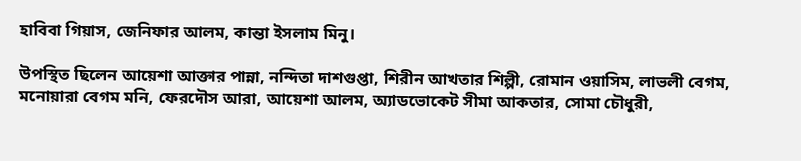হাবিবা গিয়াস, জেনিফার আলম, কান্তা ইসলাম মিনু।

উপস্থিত ছিলেন আয়েশা আক্তার পান্না, নন্দিতা দাশগুপ্তা, শিরীন আখতার শিল্পী, রোমান ওয়াসিম, লাভলী বেগম, মনোয়ারা বেগম মনি, ফেরদৌস আরা, আয়েশা আলম, অ্যাডভোকেট সীমা আকতার, সোমা চৌধুরী,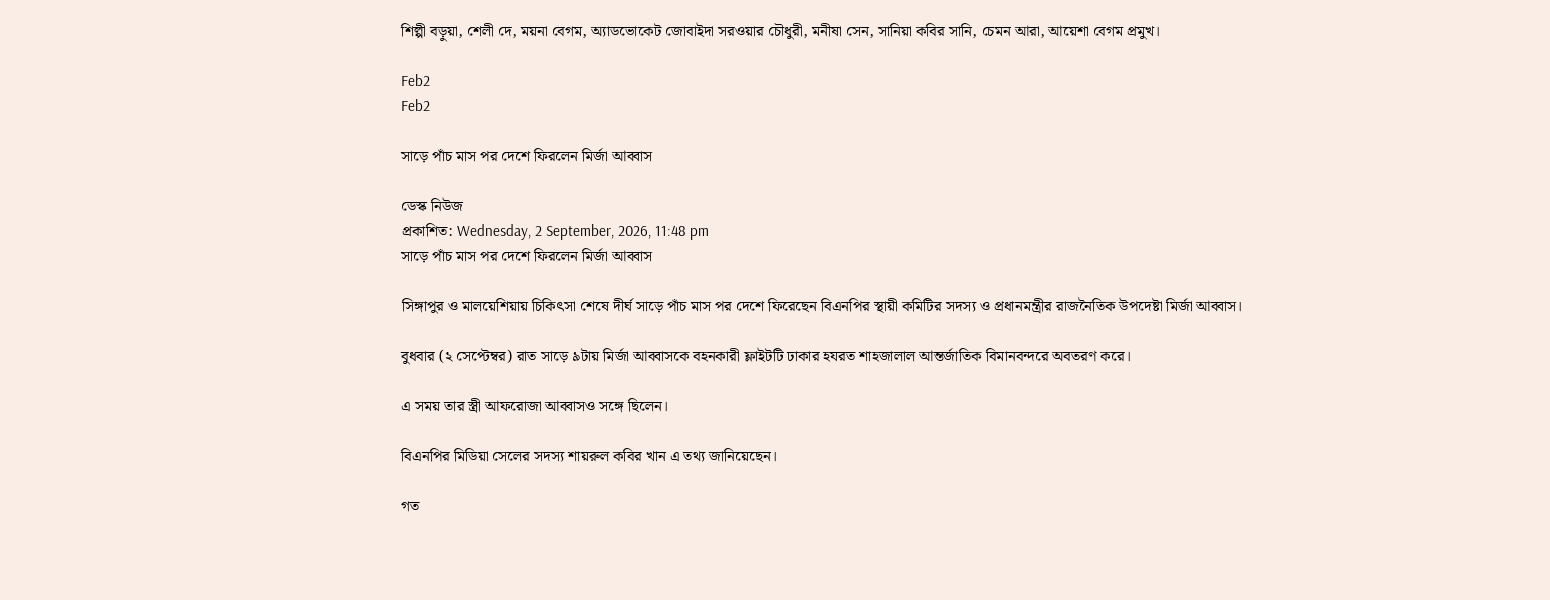শিল্পী বড়ুয়া, শেলী দে, ময়না বেগম, অ্যাডভোকেট জোবাইদা সরওয়ার চৌধুরী, মনীষা সেন, সানিয়া কবির সানি, চেমন আরা, আয়েশা বেগম প্রমুখ।

Feb2
Feb2

সাড়ে পাঁচ মাস পর দেশে ফিরলেন মির্জা আব্বাস

ডেস্ক নিউজ
প্রকাশিত: Wednesday, 2 September, 2026, 11:48 pm
সাড়ে পাঁচ মাস পর দেশে ফিরলেন মির্জা আব্বাস

সিঙ্গাপুর ও মালয়েশিয়ায় চিকিৎসা শেষে দীর্ঘ সাড়ে পাঁচ মাস পর দেশে ফিরেছেন বিএনপির স্থায়ী কমিটির সদস্য ও প্রধানমন্ত্রীর রাজনৈতিক উপদেষ্টা মির্জা আব্বাস।

বুধবার (২ সেপ্টেম্বর) রাত সাড়ে ৯টায় মির্জা আব্বাসকে বহনকারী ফ্লাইটটি ঢাকার হযরত শাহজালাল আন্তর্জাতিক বিমানবন্দরে অবতরণ করে।

এ সময় তার স্ত্রী আফরোজা আব্বাসও সঙ্গে ছিলেন।

বিএনপির মিডিয়া সেলের সদস্য শায়রুল কবির খান এ তথ্য জানিয়েছেন।

গত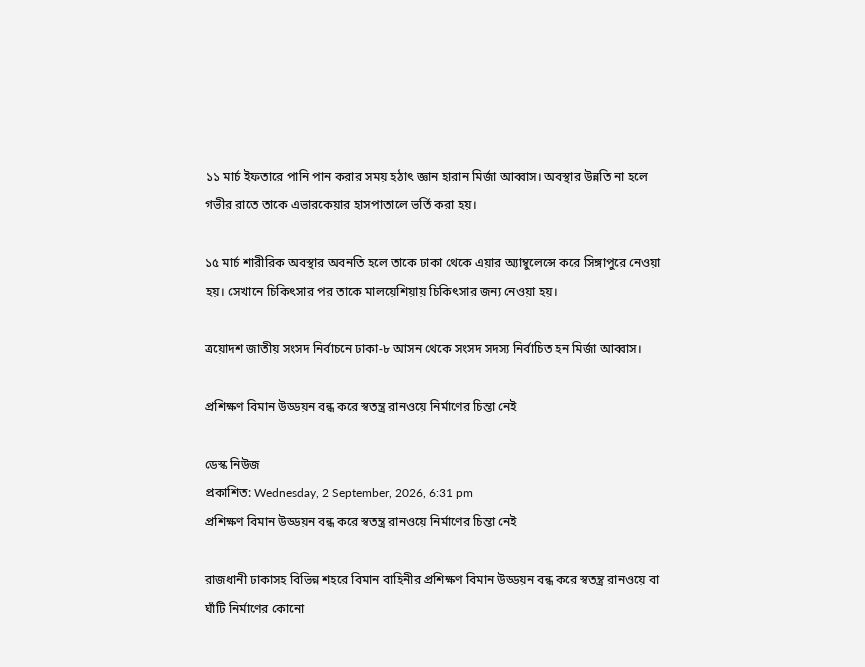১১ মার্চ ইফতারে পানি পান করার সময় হঠাৎ জ্ঞান হারান মির্জা আব্বাস। অবস্থার উন্নতি না হলে গভীর রাতে তাকে এভারকেয়ার হাসপাতালে ভর্তি করা হয়।

১৫ মার্চ শারীরিক অবস্থার অবনতি হলে তাকে ঢাকা থেকে এয়ার অ্যাম্বুলেন্সে করে সিঙ্গাপুরে নেওয়া হয়। সেখানে চিকিৎসার পর তাকে মালয়েশিয়ায় চিকিৎসার জন্য নেওয়া হয়।

ত্রয়োদশ জাতীয় সংসদ নির্বাচনে ঢাকা-৮ আসন থেকে সংসদ সদস্য নির্বাচিত হন মির্জা আব্বাস।

প্রশিক্ষণ বিমান উড্ডয়ন বন্ধ করে স্বতন্ত্র রানওয়ে নির্মাণের চিন্তা নেই

ডেস্ক নিউজ
প্রকাশিত: Wednesday, 2 September, 2026, 6:31 pm
প্রশিক্ষণ বিমান উড্ডয়ন বন্ধ করে স্বতন্ত্র রানওয়ে নির্মাণের চিন্তা নেই

রাজধানী ঢাকাসহ বিভিন্ন শহরে বিমান বাহিনীর প্রশিক্ষণ বিমান উড্ডয়ন বন্ধ করে স্বতন্ত্র রানওয়ে বা ঘাঁটি নির্মাণের কোনো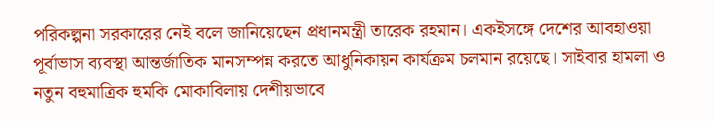পরিকল্পনা সরকারের নেই বলে জানিয়েছেন প্রধানমন্ত্রী তারেক রহমান। একইসঙ্গে দেশের আবহাওয়া পূর্বাভাস ব্যবস্থা আন্তর্জাতিক মানসম্পন্ন করতে আধুনিকায়ন কার্যক্রম চলমান রয়েছে। সাইবার হামলা ও নতুন বহুমাত্রিক হুমকি মোকাবিলায় দেশীয়ভাবে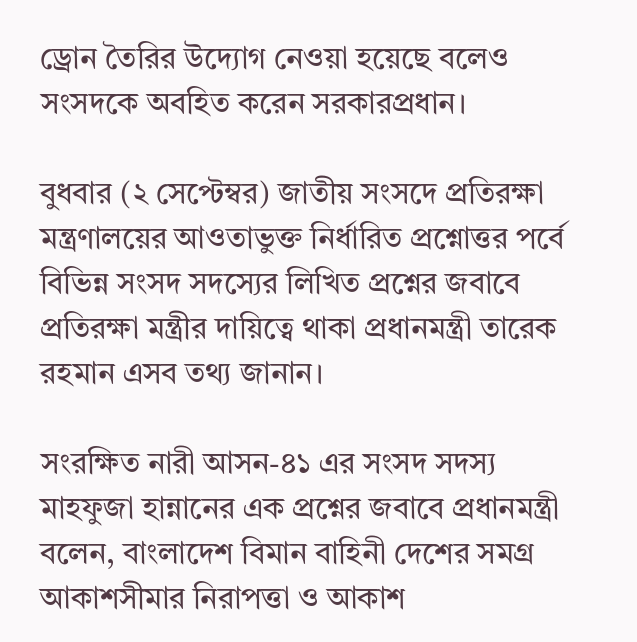ড্রোন তৈরির উদ্যোগ নেওয়া হয়েছে বলেও সংসদকে অবহিত করেন সরকারপ্রধান।

বুধবার (২ সেপ্টেম্বর) জাতীয় সংসদে প্রতিরক্ষা মন্ত্রণালয়ের আওতাভুক্ত নির্ধারিত প্রশ্নোত্তর পর্বে বিভিন্ন সংসদ সদস্যের লিখিত প্রশ্নের জবাবে প্রতিরক্ষা মন্ত্রীর দায়িত্বে থাকা প্রধানমন্ত্রী তারেক রহমান এসব তথ্য জানান।

সংরক্ষিত নারী আসন-৪১ এর সংসদ সদস্য মাহফুজা হান্নানের এক প্রশ্নের জবাবে প্রধানমন্ত্রী বলেন, বাংলাদেশ বিমান বাহিনী দেশের সমগ্র আকাশসীমার নিরাপত্তা ও আকাশ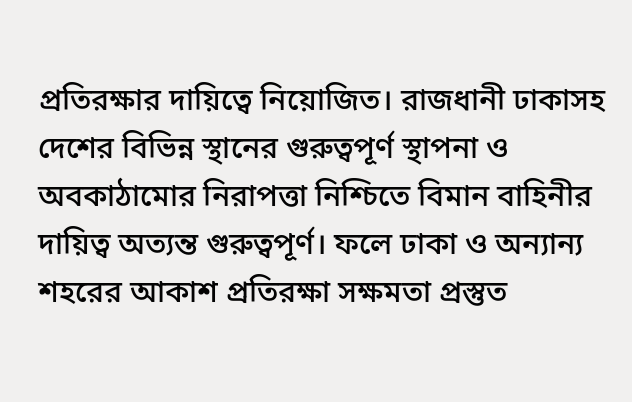প্রতিরক্ষার দায়িত্বে নিয়োজিত। রাজধানী ঢাকাসহ দেশের বিভিন্ন স্থানের গুরুত্বপূর্ণ স্থাপনা ও অবকাঠামোর নিরাপত্তা নিশ্চিতে বিমান বাহিনীর দায়িত্ব অত্যন্ত গুরুত্বপূর্ণ। ফলে ঢাকা ও অন্যান্য শহরের আকাশ প্রতিরক্ষা সক্ষমতা প্রস্তুত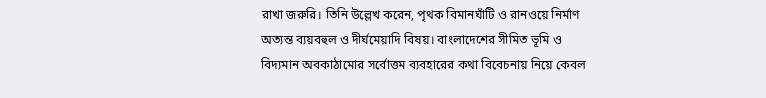রাখা জরুরি। তিনি উল্লেখ করেন, পৃথক বিমানঘাঁটি ও রানওয়ে নির্মাণ অত্যন্ত ব্যয়বহুল ও দীর্ঘমেয়াদি বিষয়। বাংলাদেশের সীমিত ভূমি ও বিদ্যমান অবকাঠামোর সর্বোত্তম ব্যবহারের কথা বিবেচনায় নিয়ে কেবল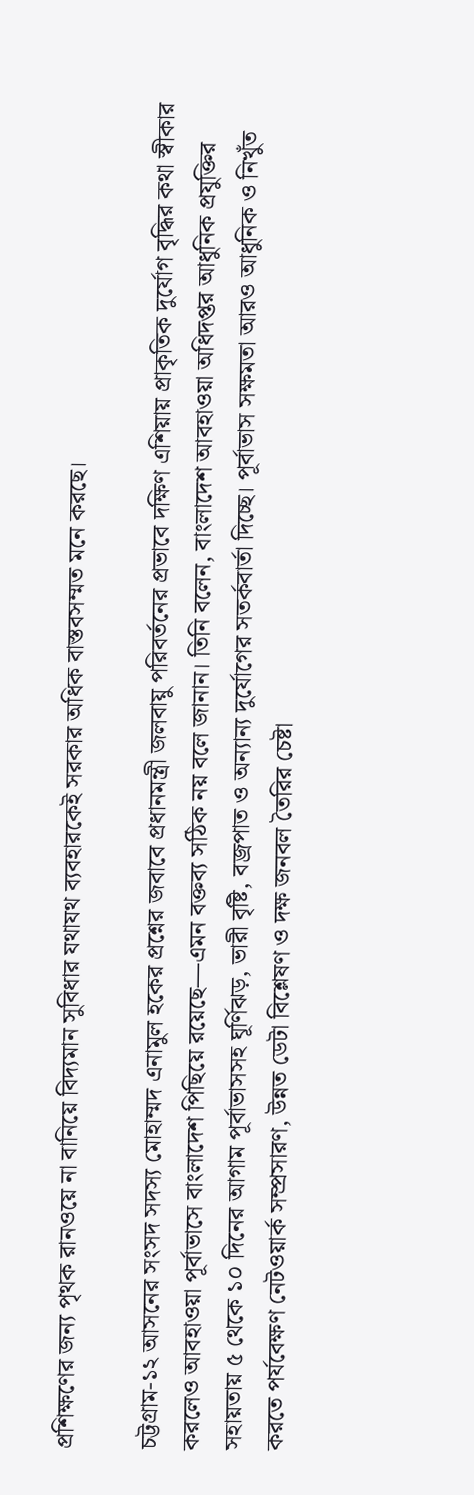প্রশিক্ষণের জন্য পৃথক রানওয়ে না বানিয়ে বিদ্যমান সুবিধার যথাযথ ব্যবহারকেই সরকার অধিক বাস্তবসম্মত মনে করছে।

চট্টগ্রাম-১২ আসনের সংসদ সদস্য মোহাম্মদ এনামুল হকের প্রশ্নের জবাবে প্রধানমন্ত্রী জলবায়ু পরিবর্তনের প্রভাবে দক্ষিণ এশিয়ায় প্রাকৃতিক দুর্যোগ বৃদ্ধির কথা স্বীকার করলেও আবহাওয়া পূর্বাভাসে বাংলাদেশ পিছিয়ে রয়েছে—এমন বক্তব্য সঠিক নয় বলে জানান। তিনি বলেন, বাংলাদেশ আবহাওয়া অধিদপ্তর আধুনিক প্রযুক্তির সহায়তায় ৫ থেকে ১০ দিনের আগাম পূর্বাভাসসহ ঘূর্ণিঝড়, ভারী বৃষ্টি, বজ্রপাত ও অন্যান্য দুর্যোগের সতর্কবার্তা দিচ্ছে। পূর্বাভাস সক্ষমতা আরও আধুনিক ও নিখুঁত করতে পর্যবেক্ষণ নেটওয়ার্ক সম্প্রসারণ, উন্নত ডেটা বিশ্লেষণ ও দক্ষ জনবল তৈরির চেষ্টা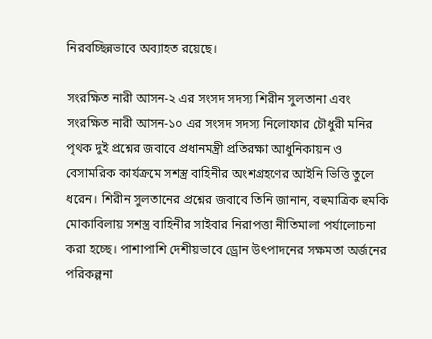নিরবচ্ছিন্নভাবে অব্যাহত রয়েছে।

সংরক্ষিত নারী আসন-২ এর সংসদ সদস্য শিরীন সুলতানা এবং সংরক্ষিত নারী আসন-১০ এর সংসদ সদস্য নিলোফার চৌধুরী মনির পৃথক দুই প্রশ্নের জবাবে প্রধানমন্ত্রী প্রতিরক্ষা আধুনিকায়ন ও বেসামরিক কার্যক্রমে সশস্ত্র বাহিনীর অংশগ্রহণের আইনি ভিত্তি তুলে ধরেন। শিরীন সুলতানের প্রশ্নের জবাবে তিনি জানান, বহুমাত্রিক হুমকি মোকাবিলায় সশস্ত্র বাহিনীর সাইবার নিরাপত্তা নীতিমালা পর্যালোচনা করা হচ্ছে। পাশাপাশি দেশীয়ভাবে ড্রোন উৎপাদনের সক্ষমতা অর্জনের পরিকল্পনা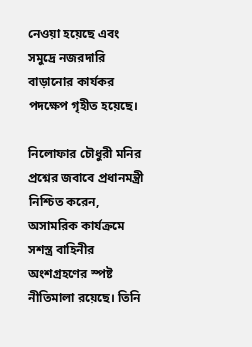নেওয়া হয়েছে এবং সমুদ্রে নজরদারি বাড়ানোর কার্যকর পদক্ষেপ গৃহীত হয়েছে।

নিলোফার চৌধুরী মনির প্রশ্নের জবাবে প্রধানমন্ত্রী নিশ্চিত করেন, অসামরিক কার্যক্রমে সশস্ত্র বাহিনীর অংশগ্রহণের স্পষ্ট নীতিমালা রয়েছে। তিনি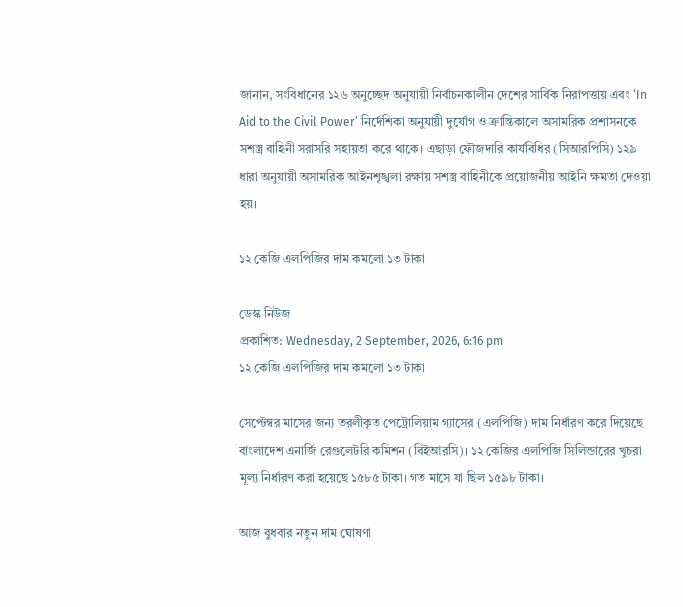জানান, সংবিধানের ১২৬ অনুচ্ছেদ অনুযায়ী নির্বাচনকালীন দেশের সার্বিক নিরাপত্তায় এবং ‘In Aid to the Civil Power’ নির্দেশিকা অনুযায়ী দুর্যোগ ও ক্রান্তিকালে অসামরিক প্রশাসনকে সশস্ত্র বাহিনী সরাসরি সহায়তা করে থাকে। এছাড়া ফৌজদারি কার্যবিধির (সিআরপিসি) ১২৯ ধারা অনুযায়ী অসামরিক আইনশৃঙ্খলা রক্ষায় সশস্ত্র বাহিনীকে প্রয়োজনীয় আইনি ক্ষমতা দেওয়া হয়।

১২ কেজি এলপিজির দাম কমলো ১৩ টাকা

ডেস্ক নিউজ
প্রকাশিত: Wednesday, 2 September, 2026, 6:16 pm
১২ কেজি এলপিজির দাম কমলো ১৩ টাকা

সেপ্টেম্বর মাসের জন্য তরলীকৃত পেট্রোলিয়াম গ্যাসের (এলপিজি) দাম নির্ধারণ করে দিয়েছে বাংলাদেশ এনার্জি রেগুলেটরি কমিশন (বিইআরসি)। ১২ কেজির এলপিজি সিলিন্ডারের খুচরা মূল্য নির্ধারণ করা হয়েছে ১৫৮৫ টাকা। গত মাসে যা ছিল ১৫৯৮ টাকা।

আজ বুধবার নতুন দাম ঘোষণা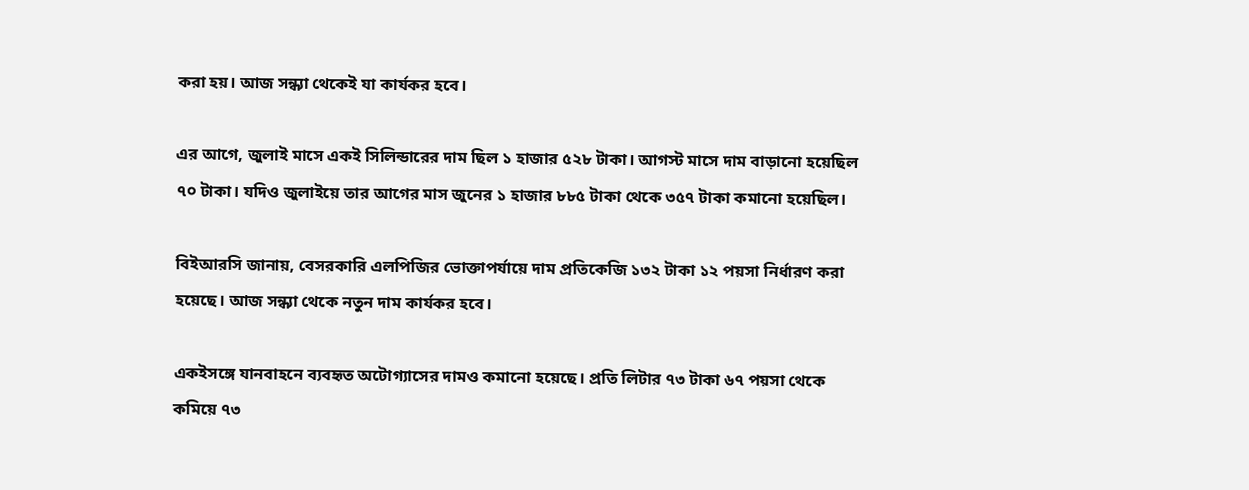করা হয়। আজ সন্ধ্যা থেকেই যা কার্যকর হবে।

এর আগে, জুলাই মাসে একই সিলিন্ডারের দাম ছিল ১ হাজার ৫২৮ টাকা। আগস্ট মাসে দাম বাড়ানো হয়েছিল ৭০ টাকা। যদিও জুলাইয়ে তার আগের মাস জুনের ১ হাজার ৮৮৫ টাকা থেকে ৩৫৭ টাকা কমানো হয়েছিল।

বিইআরসি জানায়, বেসরকারি এলপিজির ভোক্তাপর্যায়ে দাম প্রতিকেজি ১৩২ টাকা ১২ পয়সা নির্ধারণ করা হয়েছে। আজ সন্ধ্যা থেকে নতুন দাম কার্যকর হবে।

একইসঙ্গে যানবাহনে ব্যবহৃত অটোগ্যাসের দামও কমানো হয়েছে। প্রতি লিটার ৭৩ টাকা ৬৭ পয়সা থেকে কমিয়ে ৭৩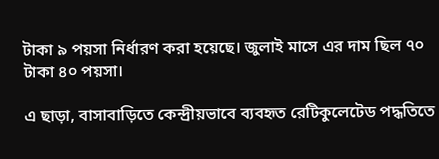টাকা ৯ পয়সা নির্ধারণ করা হয়েছে। জুলাই মাসে এর দাম ছিল ৭০ টাকা ৪০ পয়সা।

এ ছাড়া, বাসাবাড়িতে কেন্দ্রীয়ভাবে ব্যবহৃত রেটিকুলেটেড পদ্ধতিতে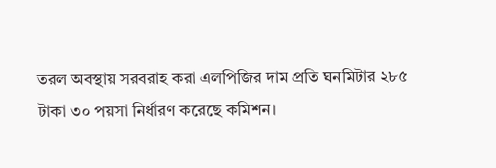তরল অবস্থায় সরবরাহ করা এলপিজির দাম প্রতি ঘনমিটার ২৮৫ টাকা ৩০ পয়সা নির্ধারণ করেছে কমিশন।